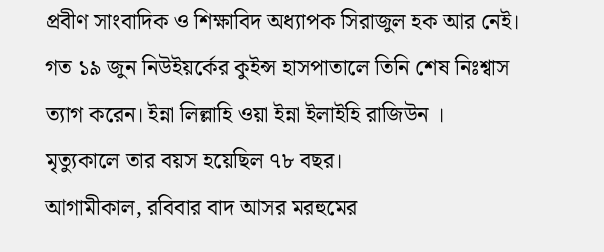প্রবীণ সাংবাদিক ও শিক্ষাবিদ অধ্যাপক সিরাজুল হক আর নেই। গত ১৯ জুন নিউইয়র্কের কুইন্স হাসপাতালে তিনি শেষ নিঃশ্বাস ত্যাগ করেন। ইন্না লিল্লাহি ওয়া ইন্না ইলাইহি রাজিউন । মৃত্যুকালে তার বয়স হয়েছিল ৭৮ বছর।
আগামীকাল, রবিবার বাদ আসর মরহুমের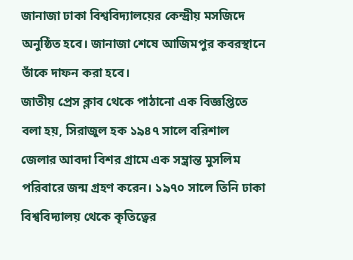জানাজা ঢাকা বিশ্ববিদ্যালয়ের কেন্দ্রীয় মসজিদে অনুষ্ঠিত হবে। জানাজা শেষে আজিমপুর কবরস্থানে তাঁকে দাফন করা হবে।
জাতীয় প্রেস ক্লাব থেকে পাঠানো এক বিজ্ঞপ্তিতে বলা হয়, সিরাজুল হক ১৯৪৭ সালে বরিশাল জেলার আবদা বিশর গ্রামে এক সম্ভ্রান্ত মুসলিম পরিবারে জন্ম গ্রহণ করেন। ১৯৭০ সালে তিনি ঢাকা বিশ্ববিদ্যালয় থেকে কৃতিত্বের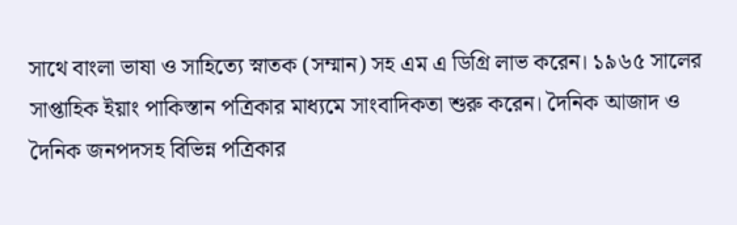সাথে বাংলা ভাষা ও সাহিত্যে স্নাতক (সম্মান) সহ এম এ ডিগ্রি লাভ করেন। ১৯৬৫ সালের সাপ্তাহিক ইয়াং পাকিস্তান পত্রিকার মাধ্যমে সাংবাদিকতা শুরু করেন। দৈনিক আজাদ ও দৈনিক জনপদসহ বিভিন্ন পত্রিকার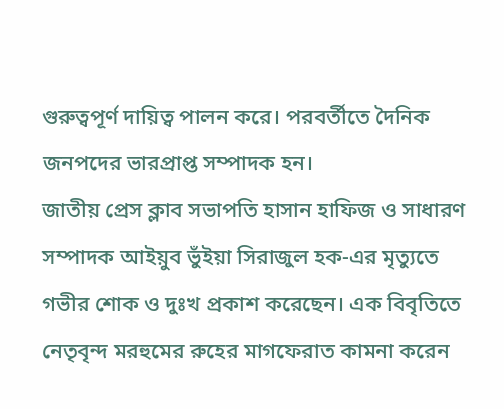গুরুত্বপূর্ণ দায়িত্ব পালন করে। পরবর্তীতে দৈনিক জনপদের ভারপ্রাপ্ত সম্পাদক হন।
জাতীয় প্রেস ক্লাব সভাপতি হাসান হাফিজ ও সাধারণ সম্পাদক আইয়ুব ভুঁইয়া সিরাজুল হক-এর মৃত্যুতে গভীর শোক ও দুঃখ প্রকাশ করেছেন। এক বিবৃতিতে নেতৃবৃন্দ মরহুমের রুহের মাগফেরাত কামনা করেন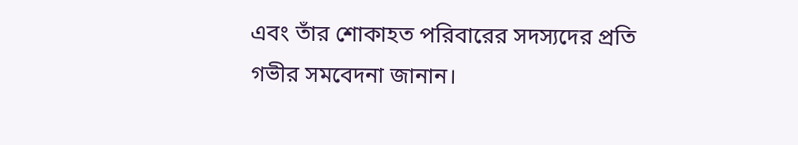এবং তাঁর শোকাহত পরিবারের সদস্যদের প্রতি গভীর সমবেদনা জানান।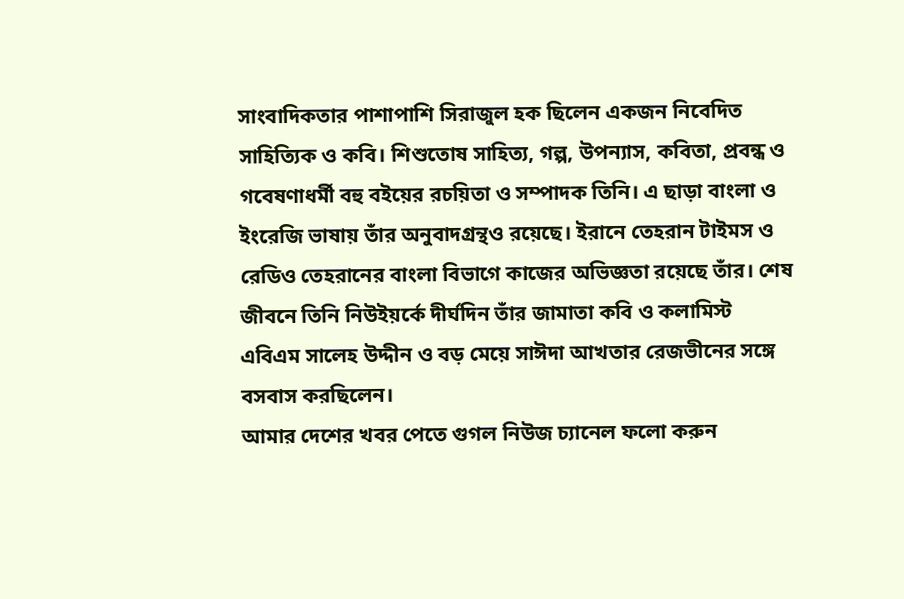সাংবাদিকতার পাশাপাশি সিরাজুল হক ছিলেন একজন নিবেদিত সাহিত্যিক ও কবি। শিশুতোষ সাহিত্য, গল্প, উপন্যাস, কবিতা, প্রবন্ধ ও গবেষণাধর্মী বহু বইয়ের রচয়িতা ও সম্পাদক তিনি। এ ছাড়া বাংলা ও ইংরেজি ভাষায় তাঁর অনুবাদগ্রন্থও রয়েছে। ইরানে তেহরান টাইমস ও রেডিও তেহরানের বাংলা বিভাগে কাজের অভিজ্ঞতা রয়েছে তাঁর। শেষ জীবনে তিনি নিউইয়র্কে দীর্ঘদিন তাঁর জামাতা কবি ও কলামিস্ট এবিএম সালেহ উদ্দীন ও বড় মেয়ে সাঈদা আখতার রেজভীনের সঙ্গে বসবাস করছিলেন।
আমার দেশের খবর পেতে গুগল নিউজ চ্যানেল ফলো করুন